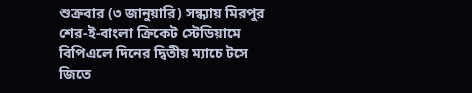শুক্রবার (৩ জানুয়ারি) সন্ধ্যায় মিরপুর শের-ই-বাংলা ক্রিকেট স্টেডিয়ামে বিপিএলে দিনের দ্বিতীয় ম্যাচে টসে জিতে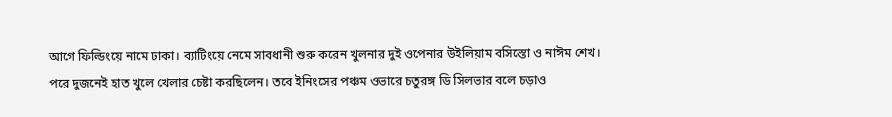আগে ফিল্ডিংয়ে নামে ঢাকা। ব্যাটিংয়ে নেমে সাবধানী শুরু করেন খুলনার দুই ওপেনার উইলিয়াম বসিস্তো ও নাঈম শেখ।
পরে দুজনেই হাত খুলে খেলার চেষ্টা করছিলেন। তবে ইনিংসের পঞ্চম ওভারে চতুরঙ্গ ডি সিলভার বলে চড়াও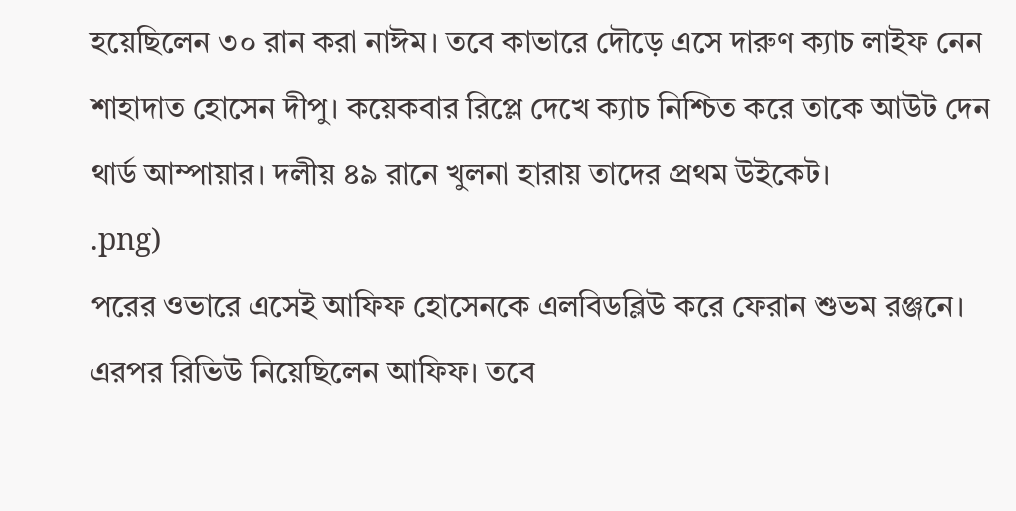হয়েছিলেন ৩০ রান করা নাঈম। তবে কাভারে দৌড়ে এসে দারুণ ক্যাচ লাইফ নেন শাহাদাত হোসেন দীপু। কয়েকবার রিপ্লে দেখে ক্যাচ নিশ্চিত করে তাকে আউট দেন থার্ড আম্পায়ার। দলীয় ৪৯ রানে খুলনা হারায় তাদের প্রথম উইকেট।
.png)
পরের ওভারে এসেই আফিফ হোসেনকে এলবিডব্লিউ করে ফেরান শুভম রঞ্জনে। এরপর রিভিউ নিয়েছিলেন আফিফ। তবে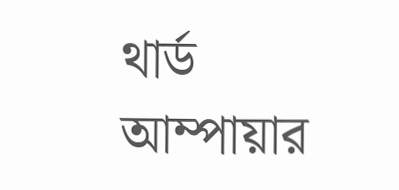থার্ড আম্পায়ার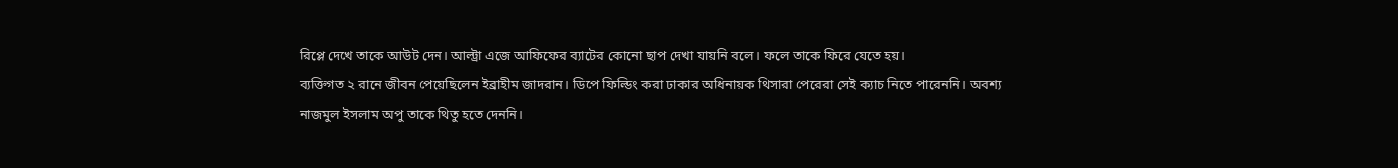রিপ্লে দেখে তাকে আউট দেন। আল্ট্রা এজে আফিফের ব্যাটের কোনো ছাপ দেখা যায়নি বলে। ফলে তাকে ফিরে যেতে হয়।
ব্যক্তিগত ২ রানে জীবন পেয়েছিলেন ইব্রাহীম জাদরান। ডিপে ফিল্ডিং করা ঢাকার অধিনায়ক থিসারা পেরেরা সেই ক্যাচ নিতে পারেননি। অবশ্য নাজমুল ইসলাম অপু তাকে থিতু হতে দেননি।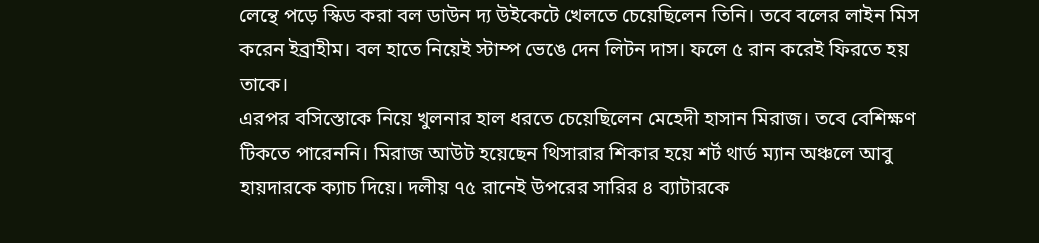লেন্থে পড়ে স্কিড করা বল ডাউন দ্য উইকেটে খেলতে চেয়েছিলেন তিনি। তবে বলের লাইন মিস করেন ইব্রাহীম। বল হাতে নিয়েই স্টাম্প ভেঙে দেন লিটন দাস। ফলে ৫ রান করেই ফিরতে হয় তাকে।
এরপর বসিস্তোকে নিয়ে খুলনার হাল ধরতে চেয়েছিলেন মেহেদী হাসান মিরাজ। তবে বেশিক্ষণ টিকতে পারেননি। মিরাজ আউট হয়েছেন থিসারার শিকার হয়ে শর্ট থার্ড ম্যান অঞ্চলে আবু হায়দারকে ক্যাচ দিয়ে। দলীয় ৭৫ রানেই উপরের সারির ৪ ব্যাটারকে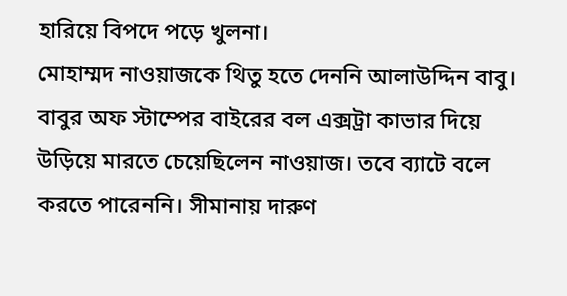হারিয়ে বিপদে পড়ে খুলনা।
মোহাম্মদ নাওয়াজকে থিতু হতে দেননি আলাউদ্দিন বাবু। বাবুর অফ স্টাম্পের বাইরের বল এক্সট্রা কাভার দিয়ে উড়িয়ে মারতে চেয়েছিলেন নাওয়াজ। তবে ব্যাটে বলে করতে পারেননি। সীমানায় দারুণ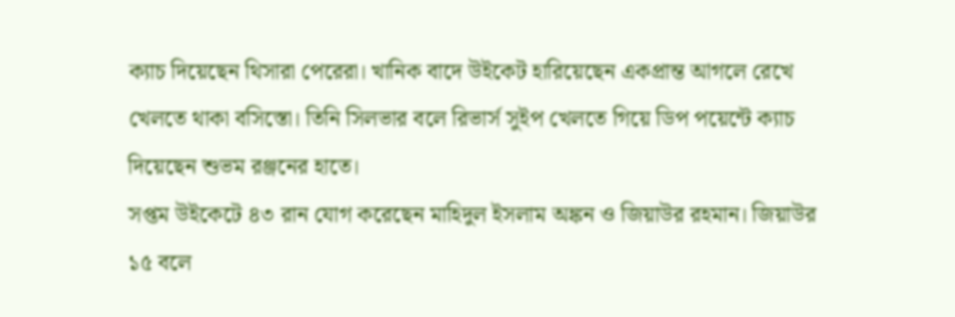ক্যাচ দিয়েছেন থিসারা পেরেরা। খানিক বাদে উইকেট হারিয়েছেন একপ্রান্ত আগলে রেখে খেলতে থাকা বসিস্তো। তিনি সিলভার বলে রিভার্স সুইপ খেলতে গিয়ে ডিপ পয়েন্টে ক্যাচ দিয়েছেন শুভম রঞ্জনের হাতে।
সপ্তম উইকেটে ৪৩ রান যোগ করেছেন মাহিদুল ইসলাম অঙ্কন ও জিয়াউর রহমান। জিয়াউর ১৫ বলে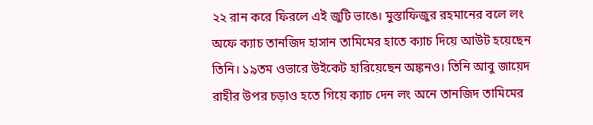২২ রান করে ফিরলে এই জুটি ভাঙে। মুস্তাফিজুর রহমানের বলে লং অফে ক্যাচ তানজিদ হাসান তামিমের হাতে ক্যাচ দিয়ে আউট হয়েছেন তিনি। ১৯তম ওভারে উইকেট হারিয়েছেন অঙ্কনও। তিনি আবু জায়েদ রাহীর উপর চড়াও হতে গিয়ে ক্যাচ দেন লং অনে তানজিদ তামিমের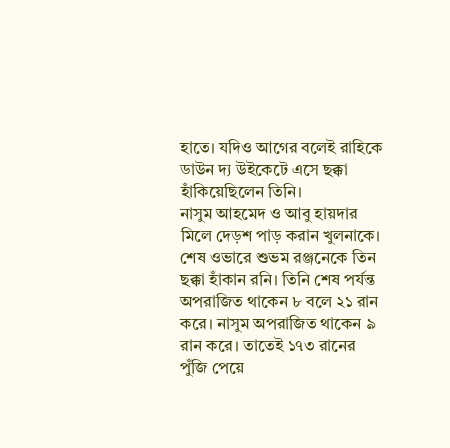হাতে। যদিও আগের বলেই রাহিকে ডাউন দ্য উইকেটে এসে ছক্কা হাঁকিয়েছিলেন তিনি।
নাসুম আহমেদ ও আবু হায়দার মিলে দেড়শ পাড় করান খুলনাকে। শেষ ওভারে শুভম রঞ্জনেকে তিন ছক্কা হাঁকান রনি। তিনি শেষ পর্যন্ত অপরাজিত থাকেন ৮ বলে ২১ রান করে। নাসুম অপরাজিত থাকেন ৯ রান করে। তাতেই ১৭৩ রানের পুঁজি পেয়ে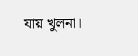যায় খুলনা।